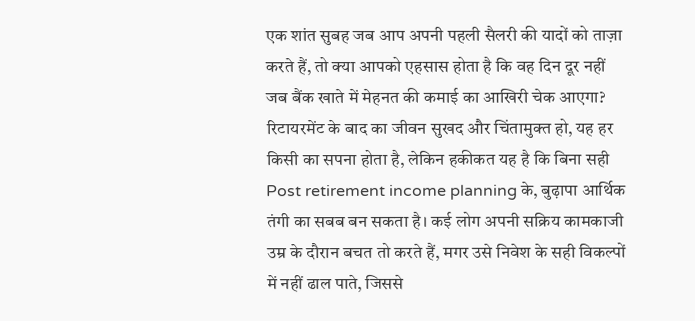एक शांत सुबह जब आप अपनी पहली सैलरी की यादों को ताज़ा करते हैं, तो क्या आपको एहसास होता है कि वह दिन दूर नहीं जब बैंक खाते में मेहनत की कमाई का आखिरी चेक आएगा? रिटायरमेंट के बाद का जीवन सुखद और चिंतामुक्त हो, यह हर किसी का सपना होता है, लेकिन हकीकत यह है कि बिना सही Post retirement income planning के, बुढ़ापा आर्थिक तंगी का सबब बन सकता है। कई लोग अपनी सक्रिय कामकाजी उम्र के दौरान बचत तो करते हैं, मगर उसे निवेश के सही विकल्पों में नहीं ढाल पाते, जिससे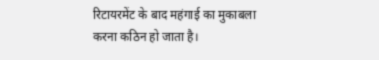रिटायरमेंट के बाद महंगाई का मुकाबला करना कठिन हो जाता है।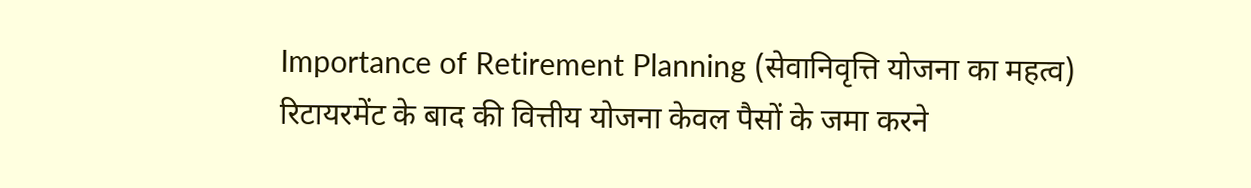Importance of Retirement Planning (सेवानिवृत्ति योजना का महत्व)
रिटायरमेंट के बाद की वित्तीय योजना केवल पैसों के जमा करने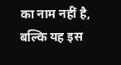का नाम नहीं है, बल्कि यह इस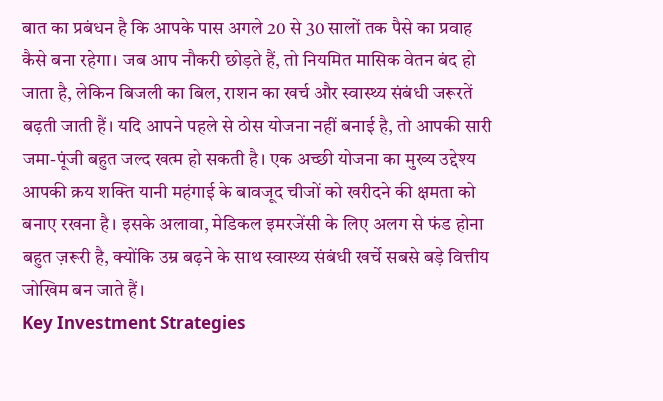बात का प्रबंधन है कि आपके पास अगले 20 से 30 सालों तक पैसे का प्रवाह कैसे बना रहेगा। जब आप नौकरी छोड़ते हैं, तो नियमित मासिक वेतन बंद हो जाता है, लेकिन बिजली का बिल, राशन का खर्च और स्वास्थ्य संबंधी जरूरतें बढ़ती जाती हैं। यदि आपने पहले से ठोस योजना नहीं बनाई है, तो आपकी सारी जमा-पूंजी बहुत जल्द खत्म हो सकती है। एक अच्छी योजना का मुख्य उद्देश्य आपकी क्रय शक्ति यानी महंगाई के बावजूद चीजों को खरीदने की क्षमता को बनाए रखना है। इसके अलावा, मेडिकल इमरजेंसी के लिए अलग से फंड होना बहुत ज़रूरी है, क्योंकि उम्र बढ़ने के साथ स्वास्थ्य संबंधी खर्चे सबसे बड़े वित्तीय जोखिम बन जाते हैं।
Key Investment Strategies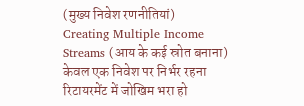(मुख्य निवेश रणनीतियां)
Creating Multiple Income Streams (आय के कई स्रोत बनाना)
केवल एक निवेश पर निर्भर रहना रिटायरमेंट में जोखिम भरा हो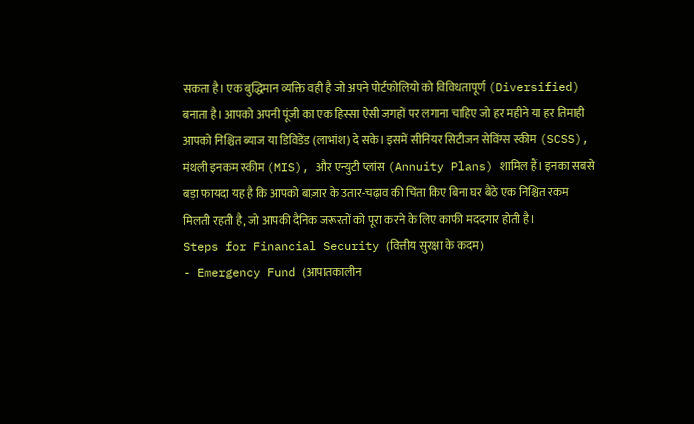सकता है। एक बुद्धिमान व्यक्ति वही है जो अपने पोर्टफोलियो को विविधतापूर्ण (Diversified) बनाता है। आपको अपनी पूंजी का एक हिस्सा ऐसी जगहों पर लगाना चाहिए जो हर महीने या हर तिमाही आपको निश्चित ब्याज या डिविडेंड (लाभांश) दे सके। इसमें सीनियर सिटीजन सेविंग्स स्कीम (SCSS), मंथली इनकम स्कीम (MIS), और एन्युटी प्लांस (Annuity Plans) शामिल हैं। इनका सबसे बड़ा फायदा यह है कि आपको बाज़ार के उतार-चढ़ाव की चिंता किए बिना घर बैठे एक निश्चित रकम मिलती रहती है, जो आपकी दैनिक जरूरतों को पूरा करने के लिए काफी मददगार होती है।
Steps for Financial Security (वित्तीय सुरक्षा के कदम)
- Emergency Fund (आपातकालीन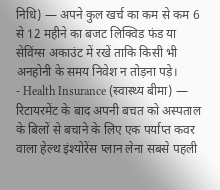निधि) — अपने कुल खर्च का कम से कम 6 से 12 महीने का बजट लिक्विड फंड या सेविंग्स अकाउंट में रखें ताकि किसी भी अनहोनी के समय निवेश न तोड़ना पड़े।
- Health Insurance (स्वास्थ्य बीमा) — रिटायरमेंट के बाद अपनी बचत को अस्पताल के बिलों से बचाने के लिए एक पर्याप्त कवर वाला हेल्थ इंश्योरेंस प्लान लेना सबसे पहली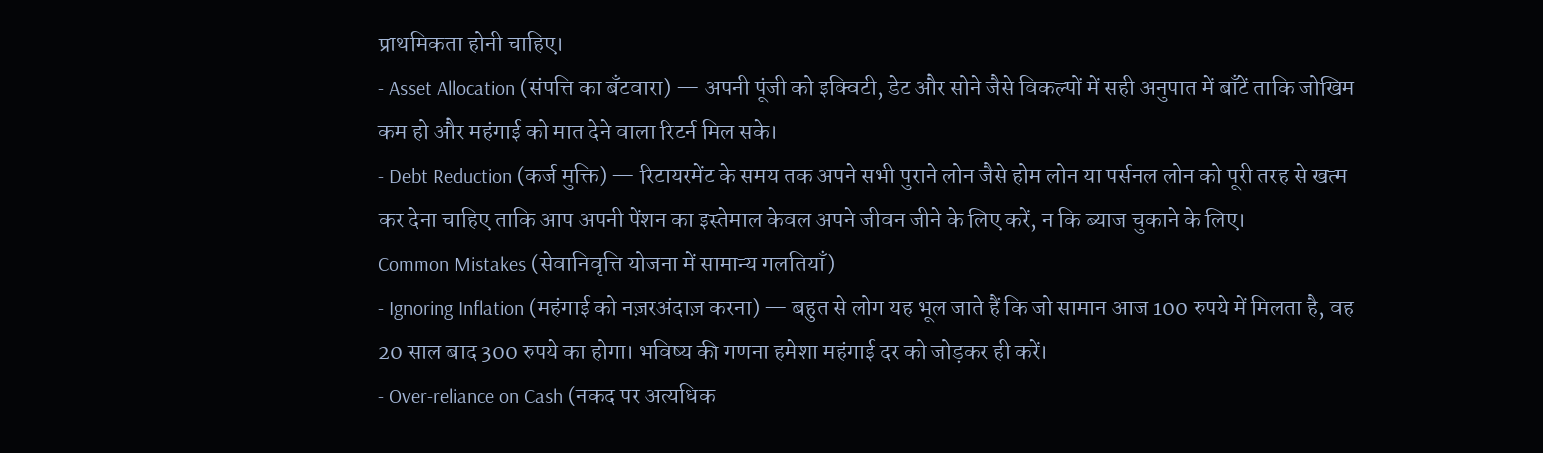प्राथमिकता होनी चाहिए।
- Asset Allocation (संपत्ति का बँटवारा) — अपनी पूंजी को इक्विटी, डेट और सोने जैसे विकल्पों में सही अनुपात में बाँटें ताकि जोखिम कम हो और महंगाई को मात देने वाला रिटर्न मिल सके।
- Debt Reduction (कर्ज मुक्ति) — रिटायरमेंट के समय तक अपने सभी पुराने लोन जैसे होम लोन या पर्सनल लोन को पूरी तरह से खत्म कर देना चाहिए ताकि आप अपनी पेंशन का इस्तेमाल केवल अपने जीवन जीने के लिए करें, न कि ब्याज चुकाने के लिए।
Common Mistakes (सेवानिवृत्ति योजना में सामान्य गलतियाँ)
- Ignoring Inflation (महंगाई को नज़रअंदाज़ करना) — बहुत से लोग यह भूल जाते हैं कि जो सामान आज 100 रुपये में मिलता है, वह 20 साल बाद 300 रुपये का होगा। भविष्य की गणना हमेशा महंगाई दर को जोड़कर ही करें।
- Over-reliance on Cash (नकद पर अत्यधिक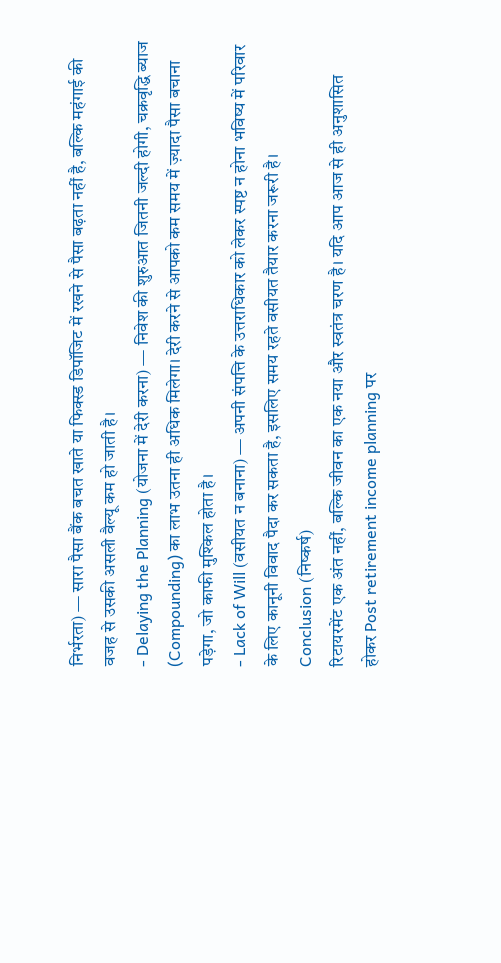निर्भरता) — सारा पैसा बैंक बचत खाते या फिक्स्ड डिपॉजिट में रखने से पैसा बढ़ता नहीं है, बल्कि महंगाई की वजह से उसकी असली वैल्यू कम हो जाती है।
- Delaying the Planning (योजना में देरी करना) — निवेश की शुरुआत जितनी जल्दी होगी, चक्रवृद्धि ब्याज (Compounding) का लाभ उतना ही अधिक मिलेगा। देरी करने से आपको कम समय में ज़्यादा पैसा बचाना पड़ेगा, जो काफी मुश्किल होता है।
- Lack of Will (वसीयत न बनाना) — अपनी संपत्ति के उत्तराधिकार को लेकर स्पष्ट न होना भविष्य में परिवार के लिए कानूनी विवाद पैदा कर सकता है, इसलिए समय रहते वसीयत तैयार करना जरूरी है।
Conclusion (निष्कर्ष)
रिटायरमेंट एक अंत नहीं, बल्कि जीवन का एक नया और स्वतंत्र चरण है। यदि आप आज से ही अनुशासित होकर Post retirement income planning पर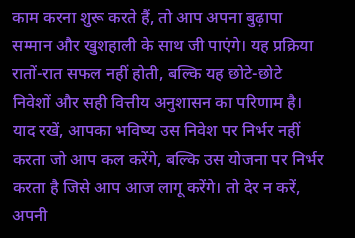काम करना शुरू करते हैं, तो आप अपना बुढ़ापा सम्मान और खुशहाली के साथ जी पाएंगे। यह प्रक्रिया रातों-रात सफल नहीं होती, बल्कि यह छोटे-छोटे निवेशों और सही वित्तीय अनुशासन का परिणाम है। याद रखें, आपका भविष्य उस निवेश पर निर्भर नहीं करता जो आप कल करेंगे, बल्कि उस योजना पर निर्भर करता है जिसे आप आज लागू करेंगे। तो देर न करें, अपनी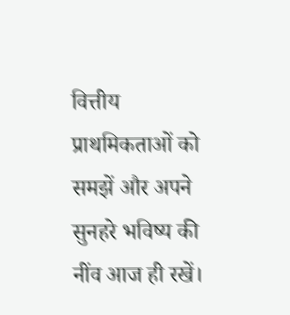वित्तीय प्राथमिकताओं को समझें और अपने सुनहरे भविष्य की नींव आज ही रखें।